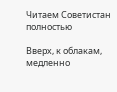Читаем Советистан полностью

Вверх, к облакам, медленно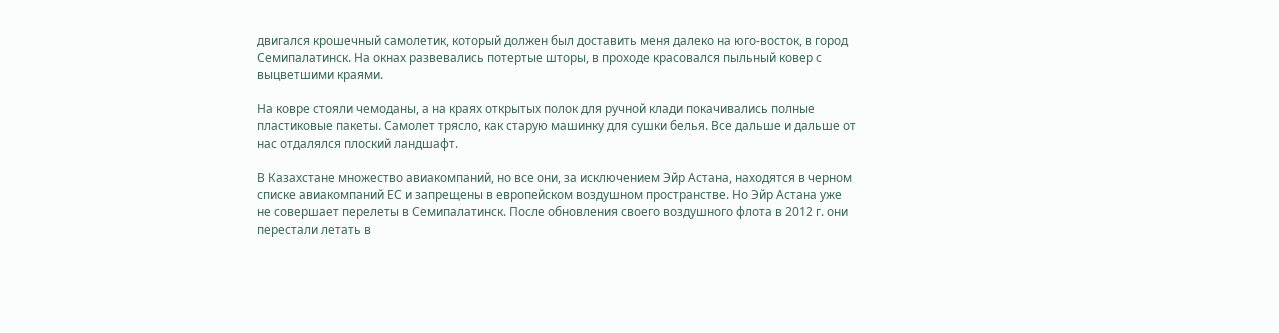двигался крошечный самолетик, который должен был доставить меня далеко на юго-восток, в город Семипалатинск. На окнах развевались потертые шторы, в проходе красовался пыльный ковер с выцветшими краями.

На ковре стояли чемоданы, а на краях открытых полок для ручной клади покачивались полные пластиковые пакеты. Самолет трясло, как старую машинку для сушки белья. Все дальше и дальше от нас отдалялся плоский ландшафт.

В Казахстане множество авиакомпаний, но все они, за исключением Эйр Астана, находятся в черном списке авиакомпаний ЕС и запрещены в европейском воздушном пространстве. Но Эйр Астана уже не совершает перелеты в Семипалатинск. После обновления своего воздушного флота в 2012 г. они перестали летать в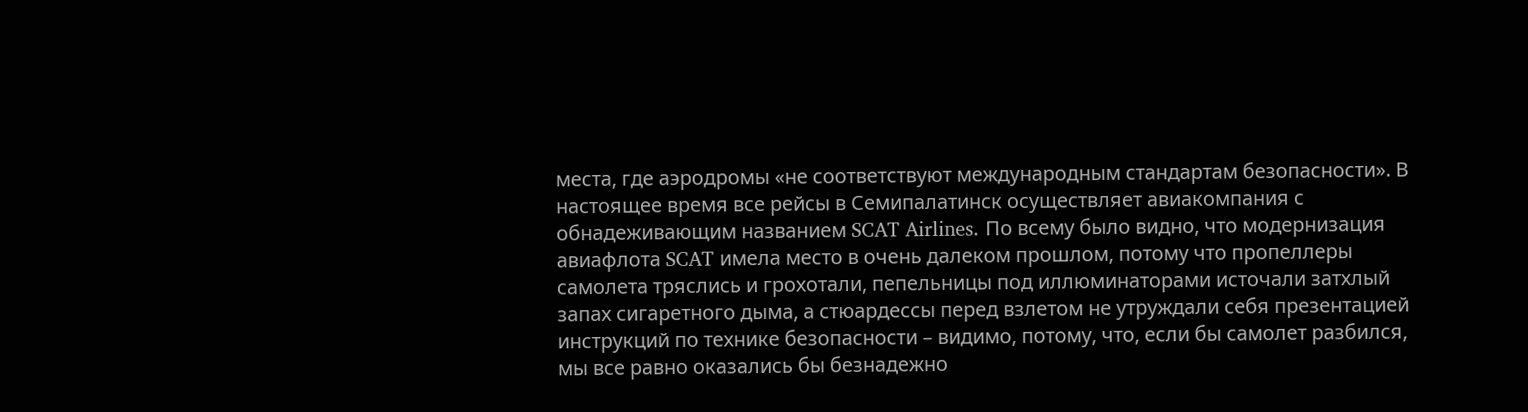места, где аэродромы «не соответствуют международным стандартам безопасности». В настоящее время все рейсы в Семипалатинск осуществляет авиакомпания с обнадеживающим названием SCAT Airlines. По всему было видно, что модернизация авиафлота SCAT имела место в очень далеком прошлом, потому что пропеллеры самолета тряслись и грохотали, пепельницы под иллюминаторами источали затхлый запах сигаретного дыма, а стюардессы перед взлетом не утруждали себя презентацией инструкций по технике безопасности – видимо, потому, что, если бы самолет разбился, мы все равно оказались бы безнадежно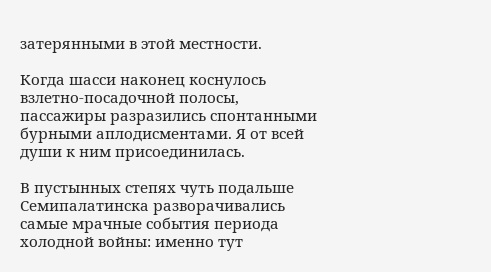затерянными в этой местности.

Когда шасси наконец коснулось взлетно-посадочной полосы, пассажиры разразились спонтанными бурными аплодисментами. Я от всей души к ним присоединилась.

В пустынных степях чуть подальше Семипалатинска разворачивались самые мрачные события периода холодной войны: именно тут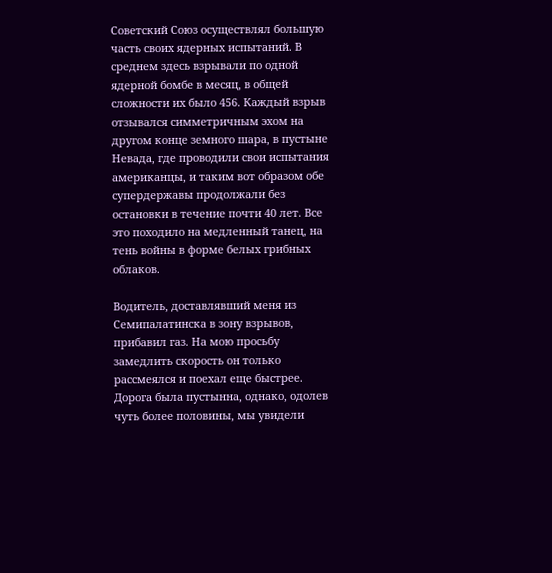Советский Союз осуществлял большую часть своих ядерных испытаний. В среднем здесь взрывали по одной ядерной бомбе в месяц, в общей сложности их было 456. Каждый взрыв отзывался симметричным эхом на другом конце земного шара, в пустыне Невада, где проводили свои испытания американцы, и таким вот образом обе супердержавы продолжали без остановки в течение почти 40 лет. Все это походило на медленный танец, на тень войны в форме белых грибных облаков.

Водитель, доставлявший меня из Семипалатинска в зону взрывов, прибавил газ. На мою просьбу замедлить скорость он только рассмеялся и поехал еще быстрее. Дорога была пустынна, однако, одолев чуть более половины, мы увидели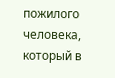пожилого человека, который в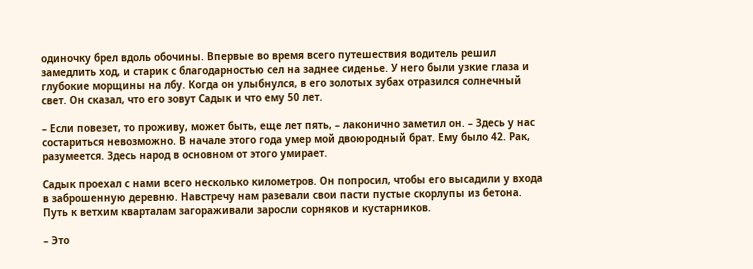одиночку брел вдоль обочины. Впервые во время всего путешествия водитель решил замедлить ход, и старик с благодарностью сел на заднее сиденье. У него были узкие глаза и глубокие морщины на лбу. Когда он улыбнулся, в его золотых зубах отразился солнечный свет. Он сказал, что его зовут Садык и что ему 50 лет.

– Если повезет, то проживу, может быть, еще лет пять, – лаконично заметил он. – Здесь у нас состариться невозможно. В начале этого года умер мой двоюродный брат. Ему было 42. Рак, разумеется. Здесь народ в основном от этого умирает.

Садык проехал с нами всего несколько километров. Он попросил, чтобы его высадили у входа в заброшенную деревню. Навстречу нам разевали свои пасти пустые скорлупы из бетона. Путь к ветхим кварталам загораживали заросли сорняков и кустарников.

– Это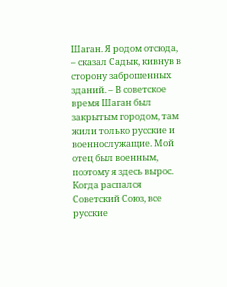Шаган. Я родом отсюда, – сказал Садык, кивнув в сторону заброшенных зданий. – В советское время Шаган был закрытым городом, там жили только русские и военнослужащие. Мой отец был военным, поэтому я здесь вырос. Когда распался Советский Союз, все русские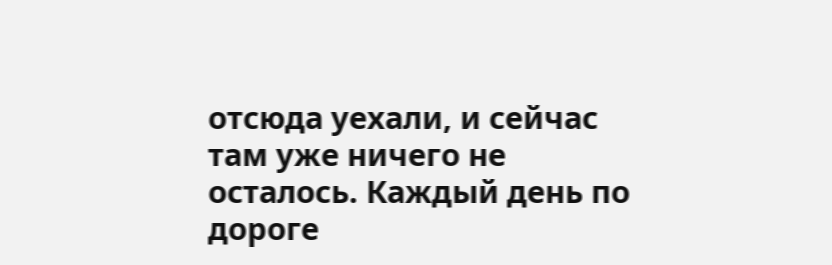отсюда уехали, и сейчас там уже ничего не осталось. Каждый день по дороге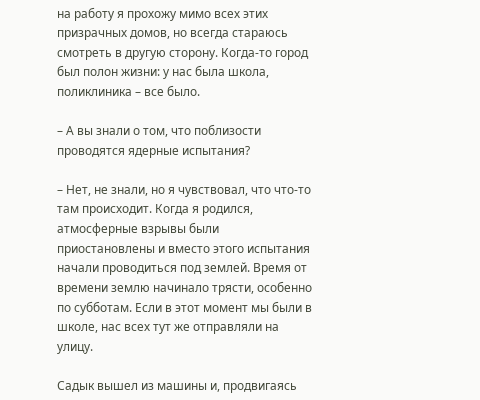на работу я прохожу мимо всех этих призрачных домов, но всегда стараюсь смотреть в другую сторону. Когда-то город был полон жизни: у нас была школа, поликлиника – все было.

– А вы знали о том, что поблизости проводятся ядерные испытания?

– Нет, не знали, но я чувствовал, что что-то там происходит. Когда я родился, атмосферные взрывы были приостановлены и вместо этого испытания начали проводиться под землей. Время от времени землю начинало трясти, особенно по субботам. Если в этот момент мы были в школе, нас всех тут же отправляли на улицу.

Садык вышел из машины и, продвигаясь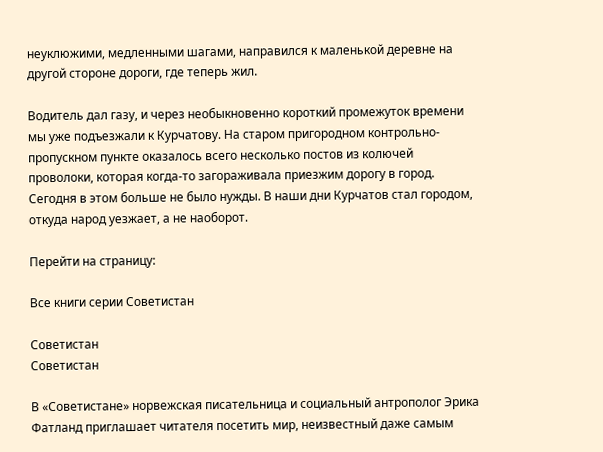неуклюжими, медленными шагами, направился к маленькой деревне на другой стороне дороги, где теперь жил.

Водитель дал газу, и через необыкновенно короткий промежуток времени мы уже подъезжали к Курчатову. На старом пригородном контрольно-пропускном пункте оказалось всего несколько постов из колючей проволоки, которая когда-то загораживала приезжим дорогу в город. Сегодня в этом больше не было нужды. В наши дни Курчатов стал городом, откуда народ уезжает, а не наоборот.

Перейти на страницу:

Все книги серии Советистан

Советистан
Советистан

В «Советистане» норвежская писательница и социальный антрополог Эрика Фатланд приглашает читателя посетить мир, неизвестный даже самым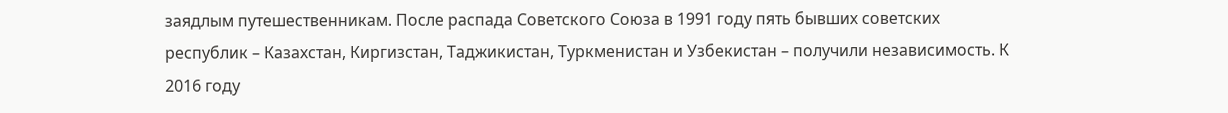заядлым путешественникам. После распада Советского Союза в 1991 году пять бывших советских республик – Казахстан, Киргизстан, Таджикистан, Туркменистан и Узбекистан – получили независимость. К 2016 году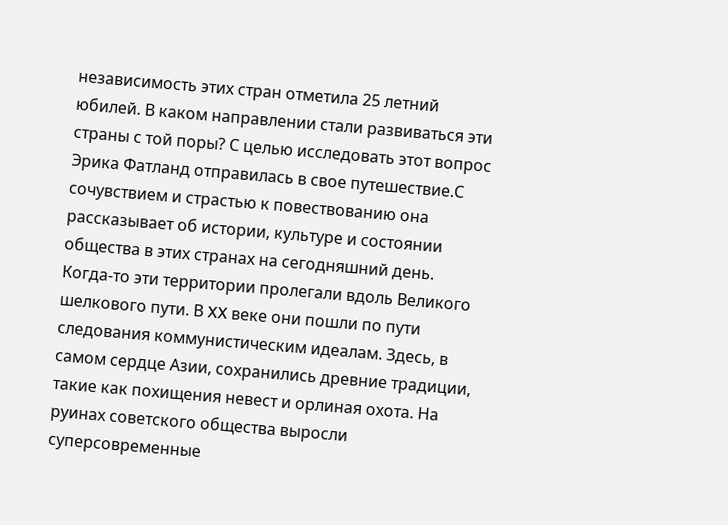независимость этих стран отметила 25 летний юбилей. В каком направлении стали развиваться эти страны с той поры? С целью исследовать этот вопрос Эрика Фатланд отправилась в свое путешествие.С сочувствием и страстью к повествованию она рассказывает об истории, культуре и состоянии общества в этих странах на сегодняшний день. Когда-то эти территории пролегали вдоль Великого шелкового пути. В XX веке они пошли по пути следования коммунистическим идеалам. Здесь, в самом сердце Азии, сохранились древние традиции, такие как похищения невест и орлиная охота. На руинах советского общества выросли суперсовременные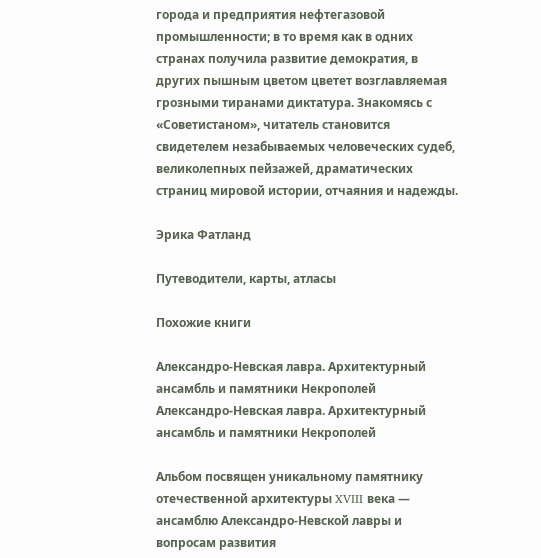города и предприятия нефтегазовой промышленности; в то время как в одних странах получила развитие демократия, в других пышным цветом цветет возглавляемая грозными тиранами диктатура. Знакомясь с «Советистаном», читатель становится свидетелем незабываемых человеческих судеб, великолепных пейзажей, драматических страниц мировой истории, отчаяния и надежды.

Эрика Фатланд

Путеводители, карты, атласы

Похожие книги

Александро-Невская лавра. Архитектурный ансамбль и памятники Некрополей
Александро-Невская лавра. Архитектурный ансамбль и памятники Некрополей

Альбом посвящен уникальному памятнику отечественной архитектуры XVIII века — ансамблю Александро-Невской лавры и вопросам развития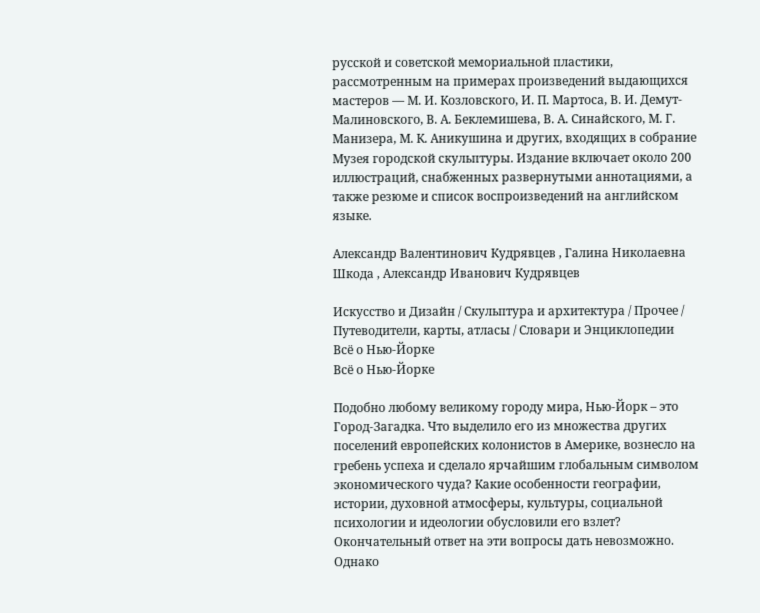русской и советской мемориальной пластики, рассмотренным на примерах произведений выдающихся мастеров — М. И. Козловского, И. П. Мартоса, В. И. Демут-Малиновского, В. А. Беклемишева, В. А. Синайского, М. Г. Манизера, М. К. Аникушина и других, входящих в собрание Музея городской скульптуры. Издание включает около 200 иллюстраций, снабженных развернутыми аннотациями, а также резюме и список воспроизведений на английском языке.

Александр Валентинович Кудрявцев , Галина Николаевна Шкода , Александр Иванович Кудрявцев

Искусство и Дизайн / Скульптура и архитектура / Прочее / Путеводители, карты, атласы / Словари и Энциклопедии
Всё о Нью-Йорке
Всё о Нью-Йорке

Подобно любому великому городу мира, Нью-Йорк – это Город-Загадка. Что выделило его из множества других поселений европейских колонистов в Америке, вознесло на гребень успеха и сделало ярчайшим глобальным символом экономического чуда? Какие особенности географии, истории, духовной атмосферы, культуры, социальной психологии и идеологии обусловили его взлет? Окончательный ответ на эти вопросы дать невозможно. Однако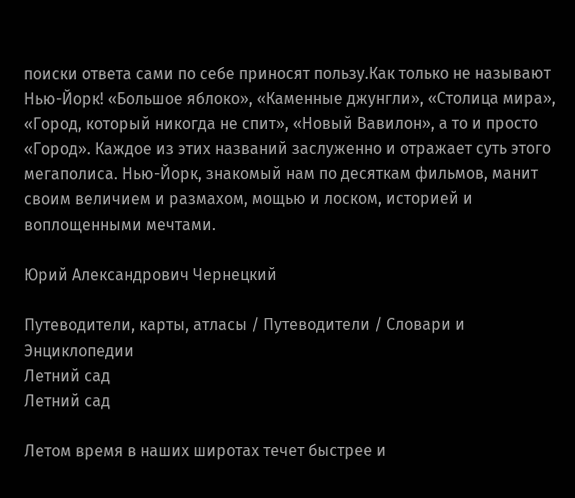поиски ответа сами по себе приносят пользу.Как только не называют Нью-Йорк! «Большое яблоко», «Каменные джунгли», «Столица мира», «Город, который никогда не спит», «Новый Вавилон», а то и просто «Город». Каждое из этих названий заслуженно и отражает суть этого мегаполиса. Нью-Йорк, знакомый нам по десяткам фильмов, манит своим величием и размахом, мощью и лоском, историей и воплощенными мечтами.

Юрий Александрович Чернецкий

Путеводители, карты, атласы / Путеводители / Словари и Энциклопедии
Летний сад
Летний сад

Летом время в наших широтах течет быстрее и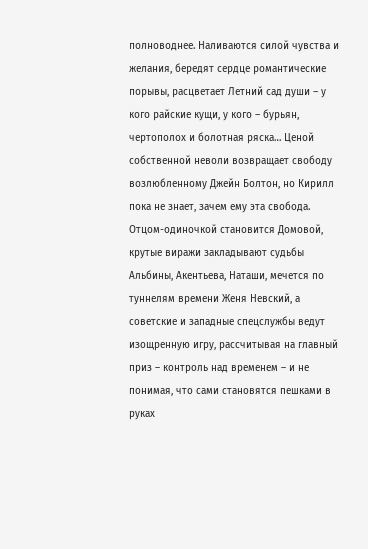полноводнее. Наливаются силой чувства и желания, бередят сердце романтические порывы, расцветает Летний сад души – у кого райские кущи, у кого – бурьян, чертополох и болотная ряска… Ценой собственной неволи возвращает свободу возлюбленному Джейн Болтон, но Кирилл пока не знает, зачем ему эта свобода. Отцом-одиночкой становится Домовой, крутые виражи закладывают судьбы Альбины, Акентьева, Наташи, мечется по туннелям времени Женя Невский, а советские и западные спецслужбы ведут изощренную игру, рассчитывая на главный приз – контроль над временем – и не понимая, что сами становятся пешками в руках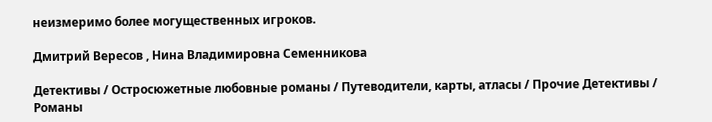неизмеримо более могущественных игроков.

Дмитрий Вересов , Нина Владимировна Семенникова

Детективы / Остросюжетные любовные романы / Путеводители, карты, атласы / Прочие Детективы / Романы